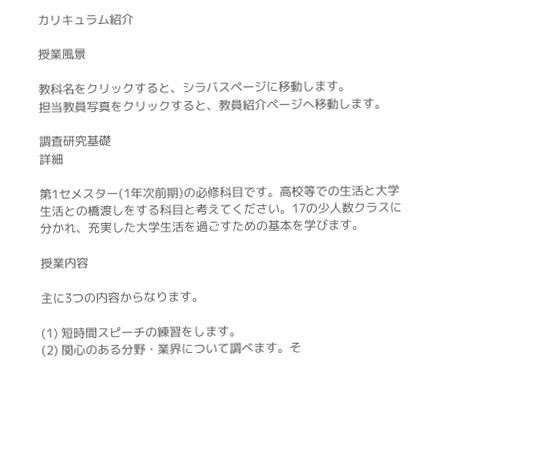カリキュラム紹介

授業風景

教科名をクリックすると、シラバスページに移動します。
担当教員写真をクリックすると、教員紹介ページへ移動します。

調査研究基礎
詳細

第1セメスター(1年次前期)の必修科目です。高校等での生活と大学生活との橋渡しをする科目と考えてください。17の少人数クラスに分かれ、充実した大学生活を過ごすための基本を学びます。

授業内容

主に3つの内容からなります。

(1) 短時間スピーチの練習をします。
(2) 関心のある分野・業界について調べます。そ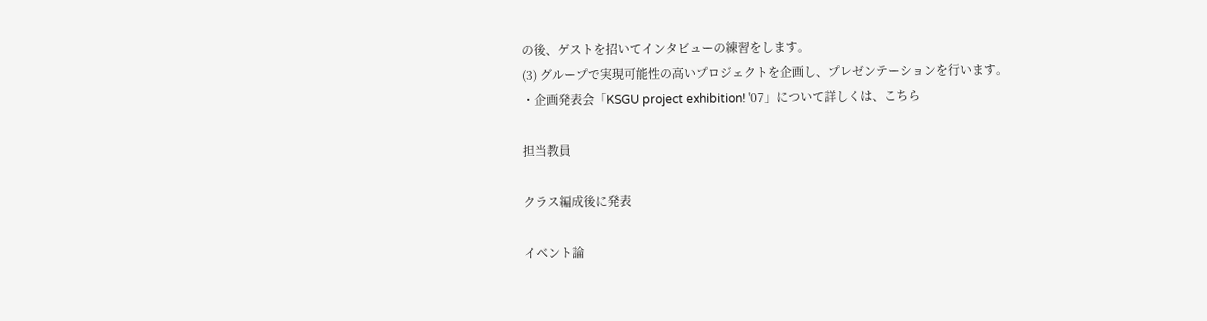の後、ゲストを招いてインタビューの練習をします。
(3) グループで実現可能性の高いプロジェクトを企画し、プレゼンテーションを行います。
・企画発表会「KSGU project exhibition! '07」について詳しくは、こちら

担当教員

クラス編成後に発表

イベント論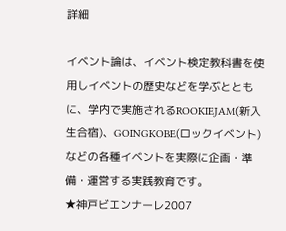詳細

イベント論は、イベント検定教科書を使用しイベントの歴史などを学ぶとともに、学内で実施されるROOKIEJAM(新入生合宿)、GOINGKOBE(ロックイベント)などの各種イベントを実際に企画・準備・運営する実践教育です。
★神戸ビエンナーレ2007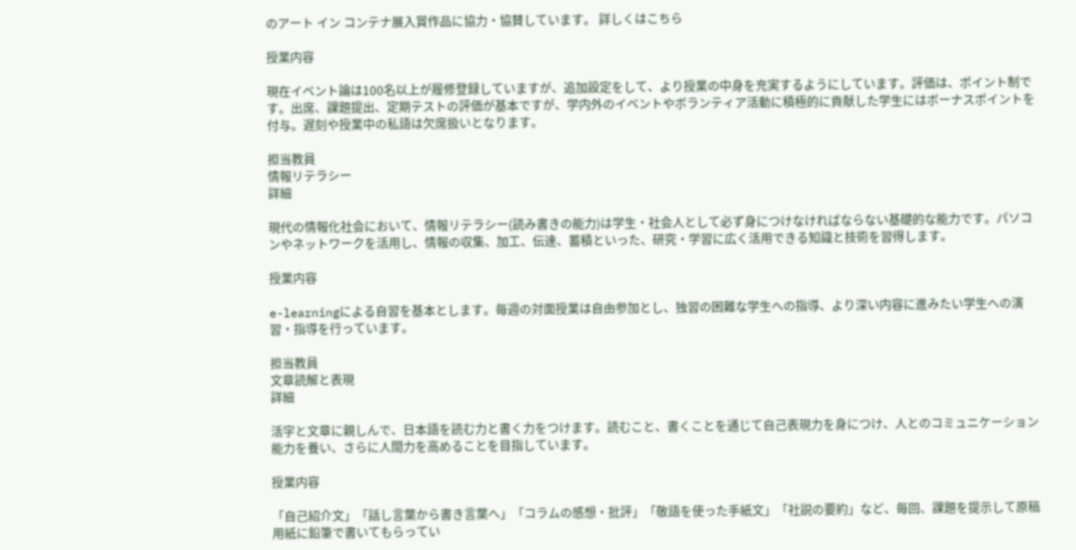のアート イン コンテナ展入賞作品に協力・協賛しています。 詳しくはこちら

授業内容

現在イベント論は100名以上が履修登録していますが、追加設定をして、より授業の中身を充実するようにしています。評価は、ポイント制です。出席、課題提出、定期テストの評価が基本ですが、学内外のイベントやボランティア活動に積極的に貢献した学生にはボーナスポイントを付与。遅刻や授業中の私語は欠席扱いとなります。

担当教員
情報リテラシー
詳細

現代の情報化社会において、情報リテラシー(読み書きの能力)は学生・社会人として必ず身につけなければならない基礎的な能力です。パソコンやネットワークを活用し、情報の収集、加工、伝達、蓄積といった、研究・学習に広く活用できる知識と技術を習得します。

授業内容

e-learningによる自習を基本とします。毎週の対面授業は自由参加とし、独習の困難な学生への指導、より深い内容に進みたい学生への演習・指導を行っています。

担当教員
文章読解と表現
詳細

活字と文章に親しんで、日本語を読む力と書く力をつけます。読むこと、書くことを通じて自己表現力を身につけ、人とのコミュニケーション能力を養い、さらに人間力を高めることを目指しています。

授業内容

「自己紹介文」「話し言葉から書き言葉へ」「コラムの感想・批評」「敬語を使った手紙文」「社説の要約」など、毎回、課題を提示して原稿用紙に鉛筆で書いてもらってい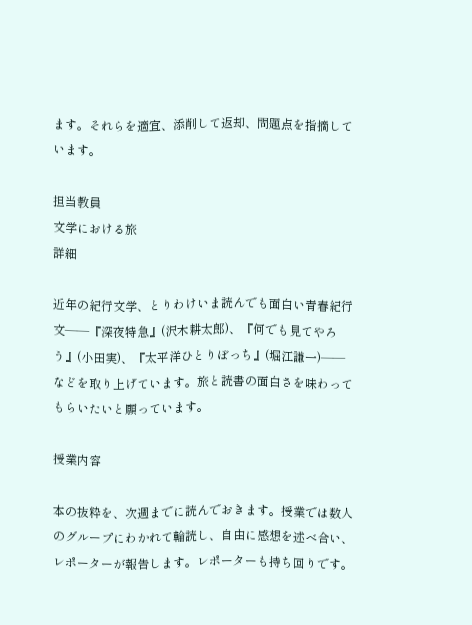ます。それらを適宜、添削して返却、問題点を指摘しています。

担当教員
文学における旅
詳細

近年の紀行文学、とりわけいま読んでも面白い青春紀行文――『深夜特急』(沢木耕太郎)、『何でも見てやろう』(小田実)、『太平洋ひとりぼっち』(堀江謙一)――などを取り上げています。旅と読書の面白さを味わってもらいたいと願っています。

授業内容

本の抜粋を、次週までに読んでおきます。授業では数人のグループにわかれて輪読し、自由に感想を述べ合い、レポーターが報告します。レポーターも持ち回りです。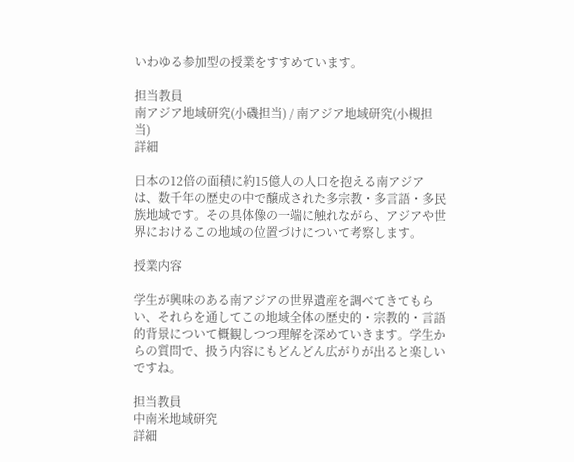いわゆる参加型の授業をすすめています。

担当教員
南アジア地域研究(小磯担当) / 南アジア地域研究(小槻担当)
詳細

日本の12倍の面積に約15億人の人口を抱える南アジアは、数千年の歴史の中で醸成された多宗教・多言語・多民族地域です。その具体像の一端に触れながら、アジアや世界におけるこの地域の位置づけについて考察します。

授業内容

学生が興味のある南アジアの世界遺産を調べてきてもらい、それらを通してこの地域全体の歴史的・宗教的・言語的背景について概観しつつ理解を深めていきます。学生からの質問で、扱う内容にもどんどん広がりが出ると楽しいですね。

担当教員
中南米地域研究
詳細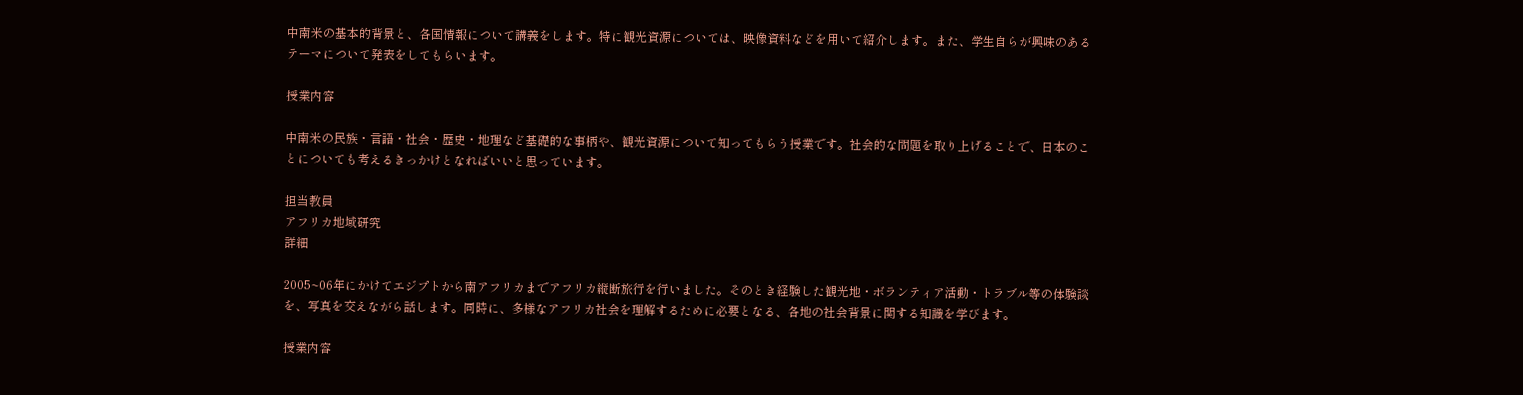中南米の基本的背景と、各国情報について講義をします。特に観光資源については、映像資料などを用いて紹介します。また、学生自らが興味のあるテーマについて発表をしてもらいます。

授業内容

中南米の民族・言語・社会・歴史・地理など基礎的な事柄や、観光資源について知ってもらう授業です。社会的な問題を取り上げることで、日本のことについても考えるきっかけとなればいいと思っています。

担当教員
アフリカ地域研究
詳細

2005~06年にかけてエジプトから南アフリカまでアフリカ縦断旅行を行いました。そのとき経験した観光地・ボランティア活動・トラブル等の体験談を、写真を交えながら話します。同時に、多様なアフリカ社会を理解するために必要となる、各地の社会背景に関する知識を学びます。

授業内容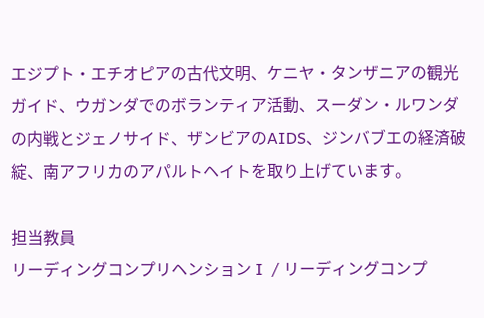エジプト・エチオピアの古代文明、ケニヤ・タンザニアの観光ガイド、ウガンダでのボランティア活動、スーダン・ルワンダの内戦とジェノサイド、ザンビアのAIDS、ジンバブエの経済破綻、南アフリカのアパルトヘイトを取り上げています。

担当教員
リーディングコンプリヘンション I  / リーディングコンプ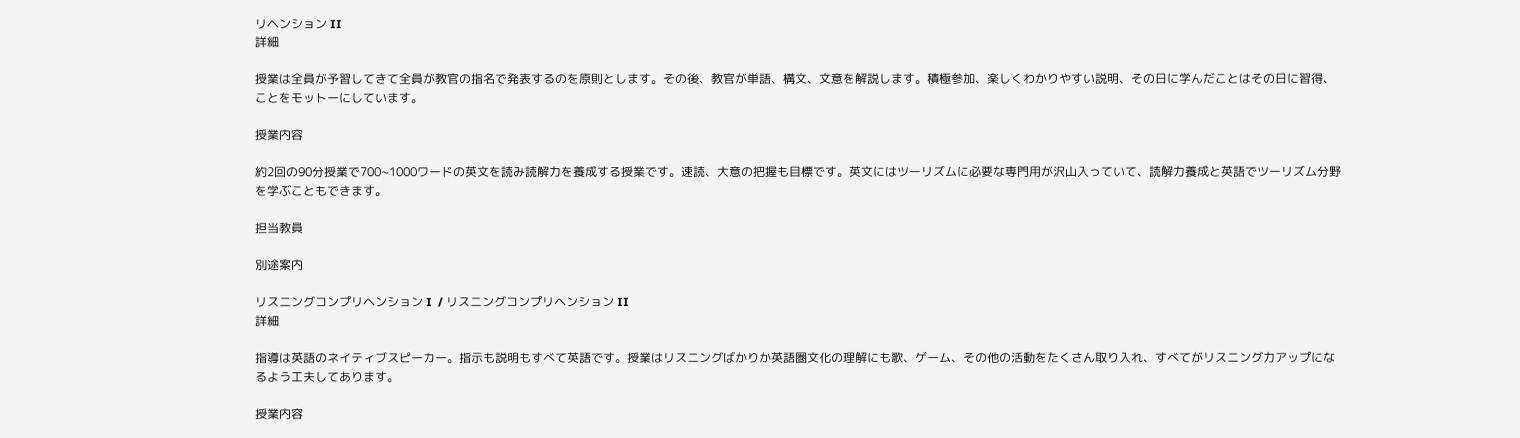リヘンション II
詳細

授業は全員が予習してきて全員が教官の指名で発表するのを原則とします。その後、教官が単語、構文、文意を解説します。積極参加、楽しくわかりやすい説明、その日に学んだことはその日に習得、ことをモットーにしています。

授業内容

約2回の90分授業で700~1000ワードの英文を読み読解力を養成する授業です。速読、大意の把握も目標です。英文にはツーリズムに必要な専門用が沢山入っていて、読解力養成と英語でツーリズム分野を学ぶこともできます。

担当教員

別途案内

リスニングコンプリヘンション I  / リスニングコンプリヘンション II
詳細

指導は英語のネイティブスピーカー。指示も説明もすべて英語です。授業はリスニングばかりか英語圏文化の理解にも歌、ゲーム、その他の活動をたくさん取り入れ、すべてがリスニング力アップになるよう工夫してあります。

授業内容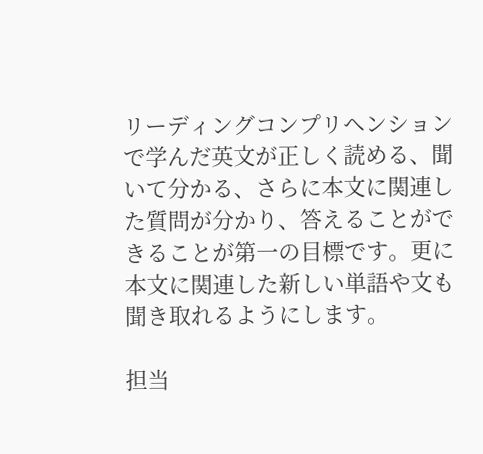リーディングコンプリヘンションで学んだ英文が正しく読める、聞いて分かる、さらに本文に関連した質問が分かり、答えることができることが第一の目標です。更に本文に関連した新しい単語や文も聞き取れるようにします。

担当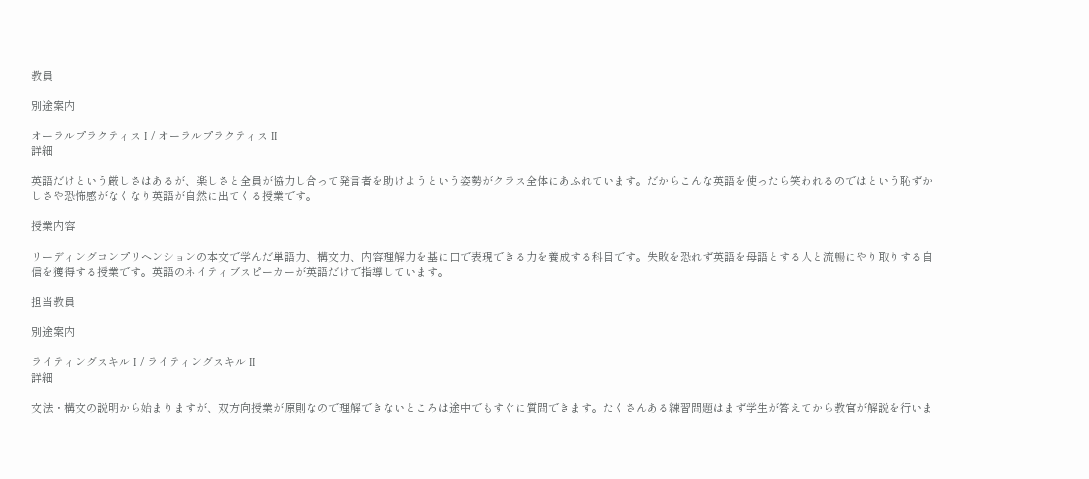教員

別途案内

オーラルプラクティス I  / オーラルプラクティス II
詳細

英語だけという厳しさはあるが、楽しさと全員が協力し合って発言者を助けようという姿勢がクラス全体にあふれています。だからこんな英語を使ったら笑われるのではという恥ずかしさや恐怖感がなくなり英語が自然に出てくる授業です。

授業内容

リーディングコンプリヘンションの本文で学んだ単語力、構文力、内容理解力を基に口で表現できる力を養成する科目です。失敗を恐れず英語を母語とする人と流暢にやり取りする自信を獲得する授業です。英語のネイティブスピーカーが英語だけで指導しています。

担当教員

別途案内

ライティングスキル I  / ライティングスキル II
詳細

文法・構文の説明から始まりますが、双方向授業が原則なので理解できないところは途中でもすぐに質問できます。たくさんある練習問題はまず学生が答えてから教官が解説を行いま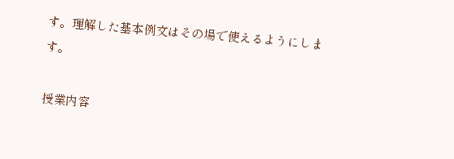す。理解した基本例文はその場で使えるようにします。

授業内容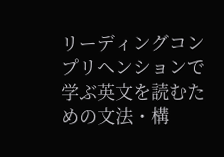リーディングコンプリヘンションで学ぶ英文を読むための文法・構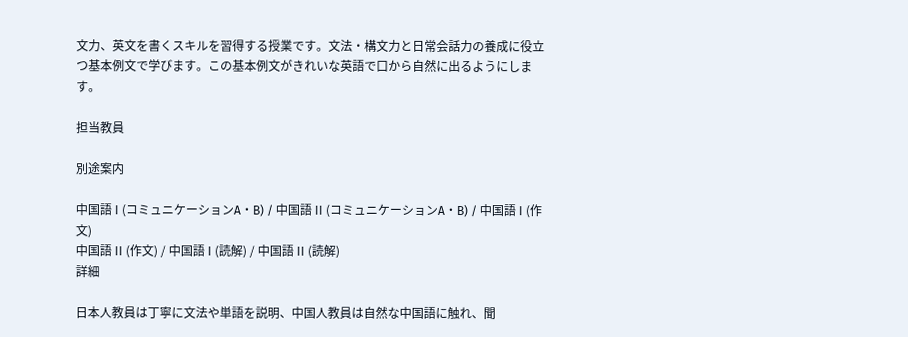文力、英文を書くスキルを習得する授業です。文法・構文力と日常会話力の養成に役立つ基本例文で学びます。この基本例文がきれいな英語で口から自然に出るようにします。

担当教員

別途案内

中国語 I (コミュニケーションA・B) / 中国語 II (コミュニケーションA・B) / 中国語 I (作文)
中国語 II (作文) / 中国語 I (読解) / 中国語 II (読解)
詳細

日本人教員は丁寧に文法や単語を説明、中国人教員は自然な中国語に触れ、聞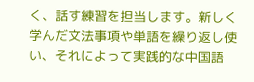く、話す練習を担当します。新しく学んだ文法事項や単語を繰り返し使い、それによって実践的な中国語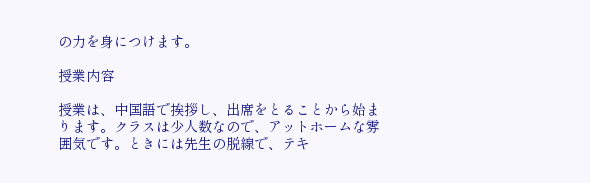の力を身につけます。

授業内容

授業は、中国語で挨拶し、出席をとることから始まります。クラスは少人数なので、アットホームな雰囲気です。ときには先生の脱線で、テキ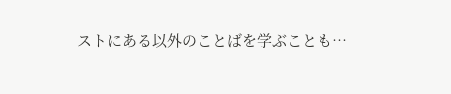ストにある以外のことばを学ぶことも…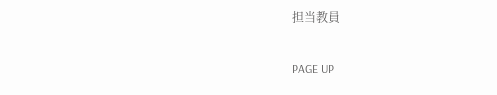担当教員

PAGE UP